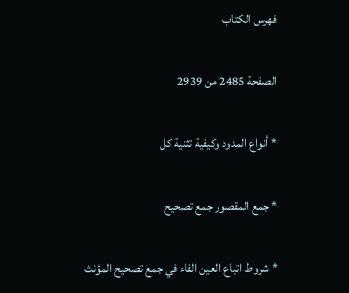فهرس الكتاب

الصفحة 2485 من 2939

* أنواع المدود وكيفية تثنية كل

* جمع المقصور جمع تصحيح

* شروط اتباع العين الفاء في جمع تصحيح المؤنث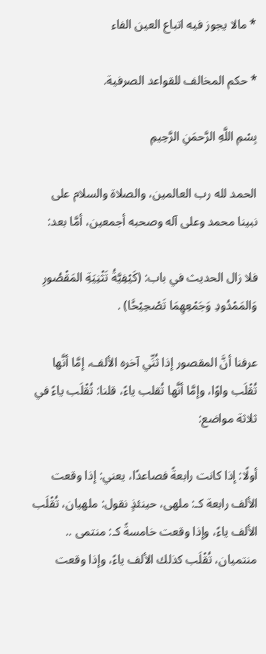* مالا يجوز فيه اتباع العين الفاء

* حكم المخالف للقواعد الصرفية.

بِسْمِ اللَّهِ الرَّحمَنِ الرَّحِيمِ

الحمد لله رب العالمين، والصلاة والسلام على نبينا محمد وعلى آله وصحبه أجمعين، أمَّا بعد:

فلا زال الحديث في باب: (كَيْفِيَّةُ تَثْنِيَةِ المَقْصُورِ وَالمَمْدُودِ وَجَمْعِهِمَا تَصْحِيْحًَا) .

عرفنا أنَّ المقصور إذا ثُنِّي آخره الألف، إمَّا أنَّها تُقْلَب واوًا، وإمَّا أنَّها تُقلب ياءً، قلنا: تُقْلَب ياءً في ثلاثة مواضع:

أولًا: إذا كانت رابعةً فصاعدًا، يعني: إذا وقعت الألف رابعة كـ: ملهى، حينئذٍ نقول: ملهيان، تُقْلَب الألف ياءً، وإذا وقعت خامسةً كـ: منتمى .. منتميان، تُقْلَب كذلك الألف ياءً، وإذا وقعت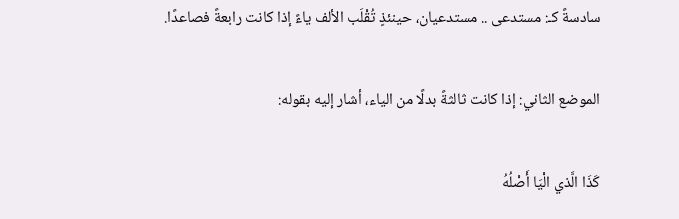سادسةً كـ: مستدعى .. مستدعيان، حينئذٍ تُقْلَب الألف ياءً إذا كانت رابعةً فصاعدًا.

الموضع الثاني: إذا كانت ثالثةً بدلًا من الياء، أشار إليه بقوله:

كَذَا الَّذي الْيَا أَصْلُهُ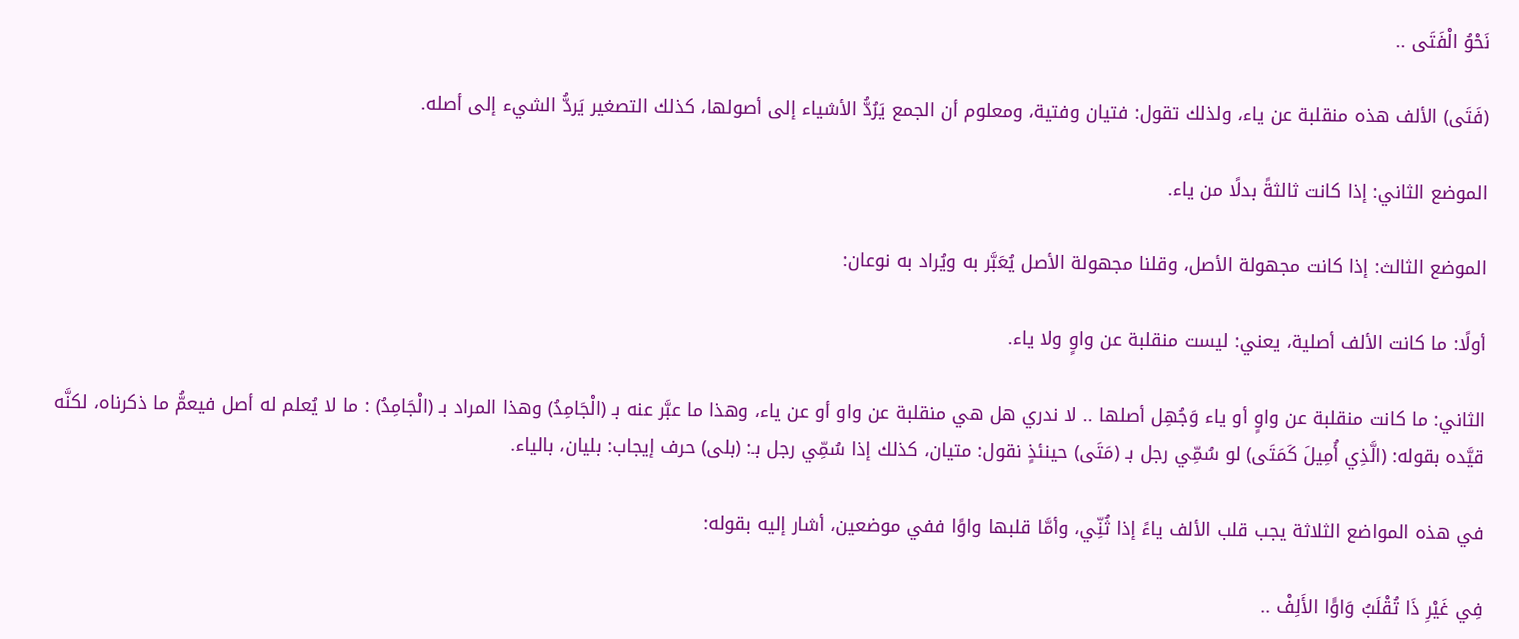نَحْوُ الْفَتَى ..

(فَتَى) الألف هذه منقلبة عن ياء، ولذلك تقول: فتيان وفتية، ومعلوم أن الجمع يَرُدُّ الأشياء إلى أصولها، كذلك التصغير يَردُّ الشيء إلى أصله.

الموضع الثاني: إذا كانت ثالثةً بدلًا من ياء.

الموضع الثالث: إذا كانت مجهولة الأصل، وقلنا مجهولة الأصل يُعَبَّر به ويُراد به نوعان:

أولًا: ما كانت الألف أصلية، يعني: ليست منقلبة عن واوٍ ولا ياء.

الثاني: ما كانت منقلبة عن واوٍ أو ياء وَجُهِل أصلها .. لا ندري هل هي منقلبة عن واو أو عن ياء، وهذا ما عبَّر عنه بـ (الْجَامِدُ) وهذا المراد بـ (الْجَامِدُ) : ما لا يُعلم له أصل فيعمُّ ما ذكرناه، لكنَّه قيَّده بقوله: (الَّذِي أُمِيلَ كَمَتَى) لو سُمِّي رجل بـ (مَتَى) حينئذٍ نقول: متيان، كذلك إذا سُمِّي رجل بـ: (بلى) حرف إيجاب: بليان، بالياء.

في هذه المواضع الثلاثة يجب قلب الألف ياءً إذا ثُنِّي، وأمَّا قلبها واوًا ففي موضعين، أشار إليه بقوله:

فِي غَيْرِ ذَا تُقْلَبُ وَاوًَا الأَلِفْ ..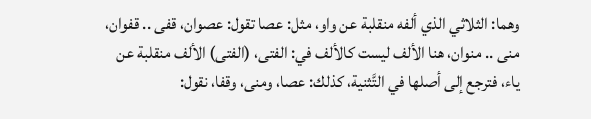وهما: الثلاثي الذي ألفه منقلبة عن واو، مثل: عصا تقول: عصوان، قفى .. قفوان، منى .. منوان، هنا الألف ليست كالألف في: الفتى، (الفتى) الألف منقلبة عن ياء، فترجع إلى أصلها في التَّثنية، كذلك: عصا، ومنى، وقفا، نقول: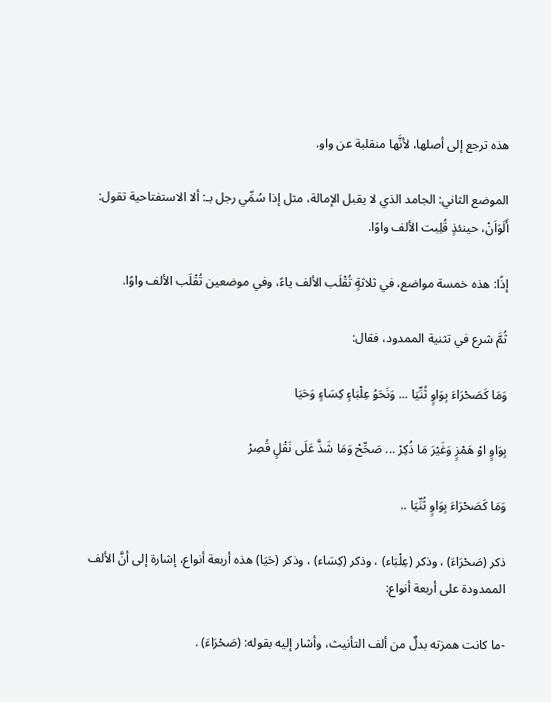هذه ترجع إلى أصلها، لأنَّها منقلبة عن واو.

الموضع الثاني: الجامد الذي لا يقبل الإمالة، مثل إذا سُمِّي رجل بـ: ألا الاستفتاحية تقول: أَلَوَاَنْ، حينئذٍ قُلِبت الألف واوًا.

إذًا: هذه خمسة مواضع، في ثلاثةٍ تُقْلَب الألف ياءً، وفي موضعين تُقْلَب الألف واوًا.

ثُمَّ شرع في تثنية الممدود، فقال:

وَمَا كَصَحْرَاءَ بِوَاوٍ ثُنِّيَا ... وَنَحَوُ عِلْبَاءٍ كِسَاءٍ وَحَيَا

بِوَاوٍ اوْ هَمْزٍ وَغَيْرَ مَا ذُكِرْ ... صَحِّحْ وَمَا شَذَّ عَلَى نَقْلٍ قُصِرْ

وَمَا كَصَحْرَاءَ بِوَاوٍ ثُنِّيَا ..

ذكر (صَحْرَاءَ) ، وذكر (عِلْبَاء) ، وذكر (كِسَاء) ، وذكر (حَيَا) هذه أربعة أنواع، إشارة إلى أنَّ الألف الممدودة على أربعة أنواع:

-ما كانت همزته بدلٌ من ألف التأنيث، وأشار إليه بقوله: (صَحْرَاءَ) .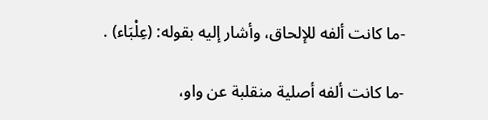-ما كانت ألفه للإلحاق، وأشار إليه بقوله: (عِلْبَاء) .

-ما كانت ألفه أصلية منقلبة عن واو،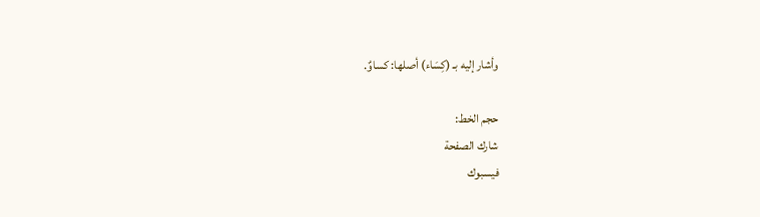وأشار إليه بـ (كِسَاء) أصلها: كساوٌ.

حجم الخط:
شارك الصفحة
فيسبوك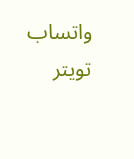واتساب تويتر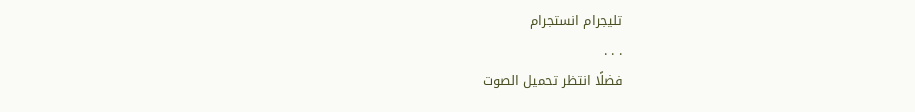تليجرام انستجرام
. . .
فضلًا انتظر تحميل الصوت